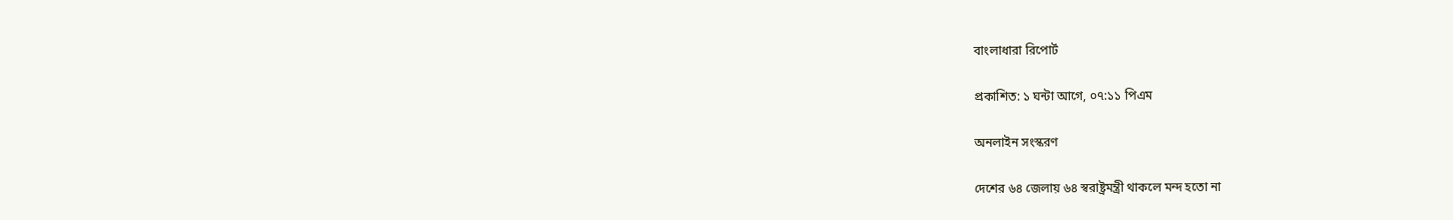বাংলাধারা রিপোর্ট

প্রকাশিত: ১ ঘন্টা আগে, ০৭:১১ পিএম

অনলাইন সংস্করণ

দেশের ৬৪ জেলায় ৬৪ স্বরাষ্ট্রমন্ত্রী থাকলে মন্দ হতো না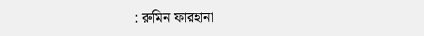: রুমিন ফারহানা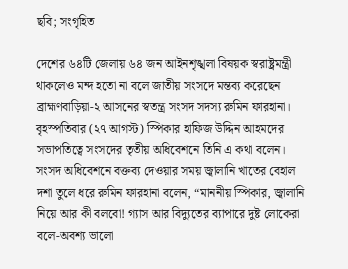ছবি; সংগৃহিত

দেশের ৬৪টি জেলায় ৬৪ জন আইনশৃঙ্খলা বিষয়ক স্বরাষ্ট্রমন্ত্রী থাকলেও মন্দ হতো না বলে জাতীয় সংসদে মন্তব্য করেছেন ব্রাহ্মণবাড়িয়া-২ আসনের স্বতন্ত্র সংসদ সদস্য রুমিন ফারহানা।
বৃহস্পতিবার (২৭ আগস্ট) স্পিকার হাফিজ উদ্দিন আহমদের সভাপতিত্বে সংসদের তৃতীয় অধিবেশনে তিনি এ কথা বলেন।
সংসদ অধিবেশনে বক্তব্য দেওয়ার সময় জ্বালানি খাতের বেহাল দশা তুলে ধরে রুমিন ফারহানা বলেন, “মাননীয় স্পিকার, জ্বালানি নিয়ে আর কী বলবো! গ্যাস আর বিদ্যুতের ব্যাপারে দুষ্ট লোকেরা বলে-অবশ্য ভালো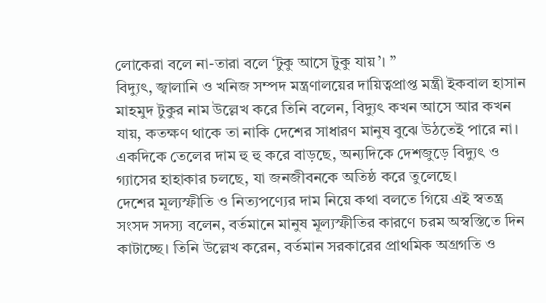লোকেরা বলে না-তারা বলে ‘টুকু আসে টুকু যায়’। ”
বিদ্যুৎ, জ্বালানি ও খনিজ সম্পদ মন্ত্রণালয়ের দায়িত্বপ্রাপ্ত মন্ত্রী ইকবাল হাসান মাহমুদ টুকুর নাম উল্লেখ করে তিনি বলেন, বিদ্যুৎ কখন আসে আর কখন যায়, কতক্ষণ থাকে তা নাকি দেশের সাধারণ মানুষ বুঝে উঠতেই পারে না। একদিকে তেলের দাম হু হু করে বাড়ছে, অন্যদিকে দেশজুড়ে বিদ্যুৎ ও গ্যাসের হাহাকার চলছে, যা জনজীবনকে অতিষ্ঠ করে তুলেছে।
দেশের মূল্যস্ফীতি ও নিত্যপণ্যের দাম নিয়ে কথা বলতে গিয়ে এই স্বতন্ত্র সংসদ সদস্য বলেন, বর্তমানে মানুষ মূল্যস্ফীতির কারণে চরম অস্বস্তিতে দিন কাটাচ্ছে। তিনি উল্লেখ করেন, বর্তমান সরকারের প্রাথমিক অগ্রগতি ও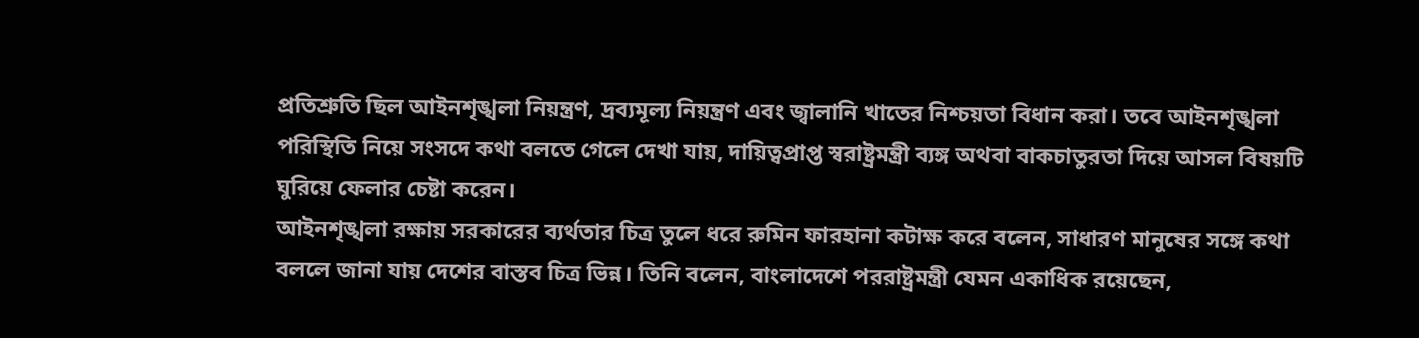প্রতিশ্রুতি ছিল আইনশৃঙ্খলা নিয়ন্ত্রণ, দ্রব্যমূল্য নিয়ন্ত্রণ এবং জ্বালানি খাতের নিশ্চয়তা বিধান করা। তবে আইনশৃঙ্খলা পরিস্থিতি নিয়ে সংসদে কথা বলতে গেলে দেখা যায়, দায়িত্বপ্রাপ্ত স্বরাষ্ট্রমন্ত্রী ব্যঙ্গ অথবা বাকচাতুরতা দিয়ে আসল বিষয়টি ঘুরিয়ে ফেলার চেষ্টা করেন।
আইনশৃঙ্খলা রক্ষায় সরকারের ব্যর্থতার চিত্র তুলে ধরে রুমিন ফারহানা কটাক্ষ করে বলেন, সাধারণ মানুষের সঙ্গে কথা বললে জানা যায় দেশের বাস্তব চিত্র ভিন্ন। তিনি বলেন, বাংলাদেশে পররাষ্ট্রমন্ত্রী যেমন একাধিক রয়েছেন,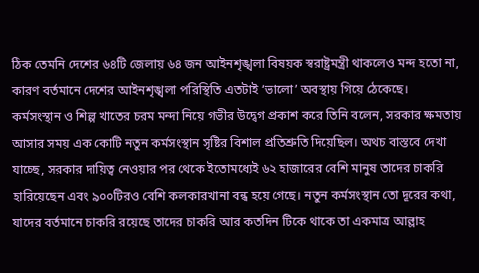ঠিক তেমনি দেশের ৬৪টি জেলায় ৬৪ জন আইনশৃঙ্খলা বিষয়ক স্বরাষ্ট্রমন্ত্রী থাকলেও মন্দ হতো না, কারণ বর্তমানে দেশের আইনশৃঙ্খলা পরিস্থিতি এতটাই ‘ভালো’ অবস্থায় গিয়ে ঠেকেছে।
কর্মসংস্থান ও শিল্প খাতের চরম মন্দা নিয়ে গভীর উদ্বেগ প্রকাশ করে তিনি বলেন, সরকার ক্ষমতায় আসার সময় এক কোটি নতুন কর্মসংস্থান সৃষ্টির বিশাল প্রতিশ্রুতি দিয়েছিল। অথচ বাস্তবে দেখা যাচ্ছে, সরকার দায়িত্ব নেওয়ার পর থেকে ইতোমধ্যেই ৬২ হাজারের বেশি মানুষ তাদের চাকরি হারিয়েছেন এবং ৯০০টিরও বেশি কলকারখানা বন্ধ হয়ে গেছে। নতুন কর্মসংস্থান তো দূরের কথা, যাদের বর্তমানে চাকরি রয়েছে তাদের চাকরি আর কতদিন টিকে থাকে তা একমাত্র আল্লাহ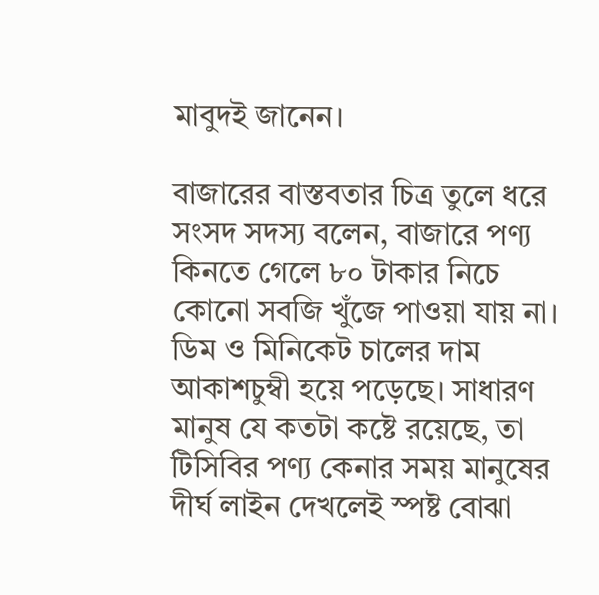মাবুদই জানেন।

বাজারের বাস্তবতার চিত্র তুলে ধরে সংসদ সদস্য বলেন, বাজারে পণ্য কিনতে গেলে ৮০ টাকার নিচে কোনো সবজি খুঁজে পাওয়া যায় না। ডিম ও মিনিকেট চালের দাম আকাশচুম্বী হয়ে পড়েছে। সাধারণ মানুষ যে কতটা কষ্টে রয়েছে, তা টিসিবির পণ্য কেনার সময় মানুষের দীর্ঘ লাইন দেখলেই স্পষ্ট বোঝা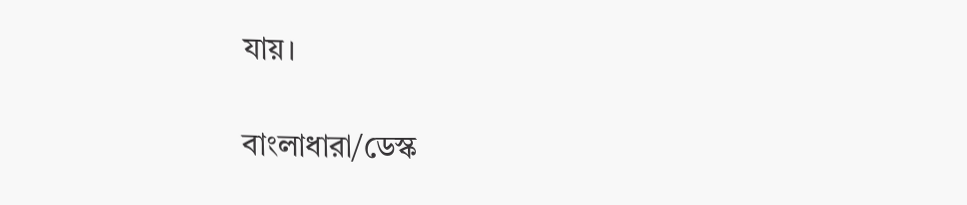যায়।

বাংলাধারা/ডেস্ক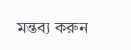মন্তব্য করুন